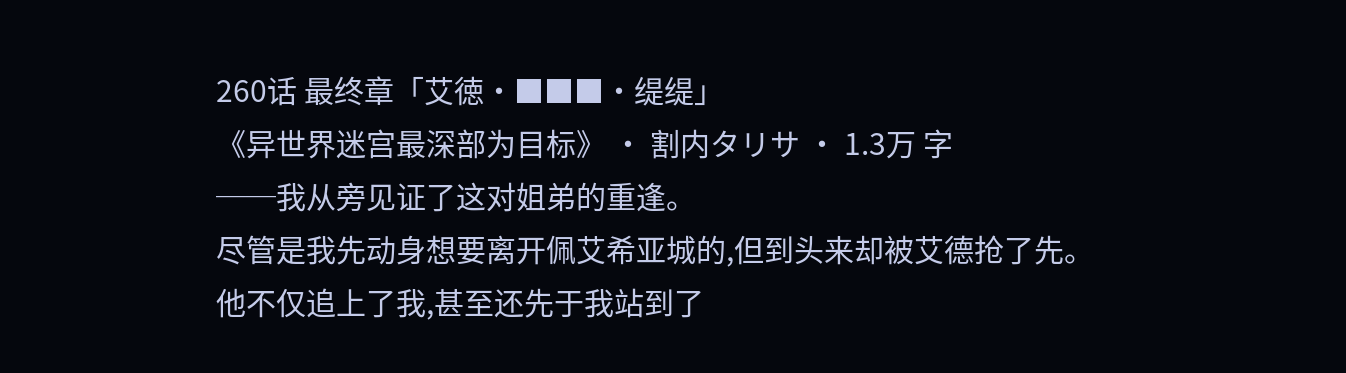260话 最终章「艾徳・■■■・缇缇」
《异世界迷宫最深部为目标》 · 割内タリサ · 1.3万 字
──我从旁见证了这对姐弟的重逢。
尽管是我先动身想要离开佩艾希亚城的,但到头来却被艾德抢了先。
他不仅追上了我,甚至还先于我站到了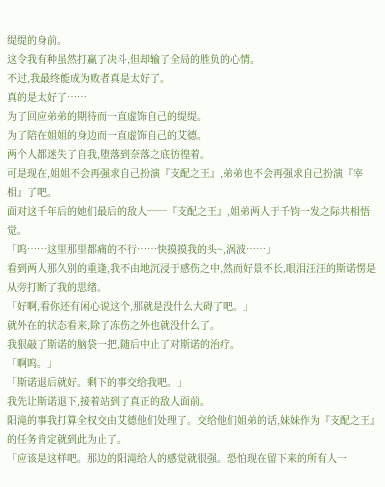缇缇的身前。
这令我有种虽然打赢了决斗,但却输了全局的胜负的心情。
不过,我最终能成为败者真是太好了。
真的是太好了⋯⋯
为了回应弟弟的期待而一直虚饰自己的缇缇。
为了陪在姐姐的身边而一直虚饰自己的艾德。
两个人都迷失了自我,堕落到奈落之底彷徨着。
可是现在,姐姐不会再强求自己扮演『支配之王』,弟弟也不会再强求自己扮演『宰相』了吧。
面对这千年后的她们最后的敌人──『支配之王』,姐弟两人于千钧一发之际共相悟觉。
「呜⋯⋯这里那里都痛的不行⋯⋯快摸摸我的头~,涡波⋯⋯」
看到两人那久别的重逢,我不由地沉浸于感伤之中,然而好景不长,眼泪汪汪的斯诺愣是从旁打断了我的思绪。
「好啊,看你还有闲心说这个,那就是没什么大碍了吧。」
就外在的状态看来,除了冻伤之外也就没什么了。
我狠敲了斯诺的脑袋一把,随后中止了对斯诺的治疗。
「啊呜。」
「斯诺退后就好。剩下的事交给我吧。」
我先让斯诺退下,接着站到了真正的敌人面前。
阳滝的事我打算全权交由艾德他们处理了。交给他们姐弟的话,妹妹作为『支配之王』的任务肯定就到此为止了。
「应该是这样吧。那边的阳滝给人的感觉就很强。恐怕现在留下来的所有人一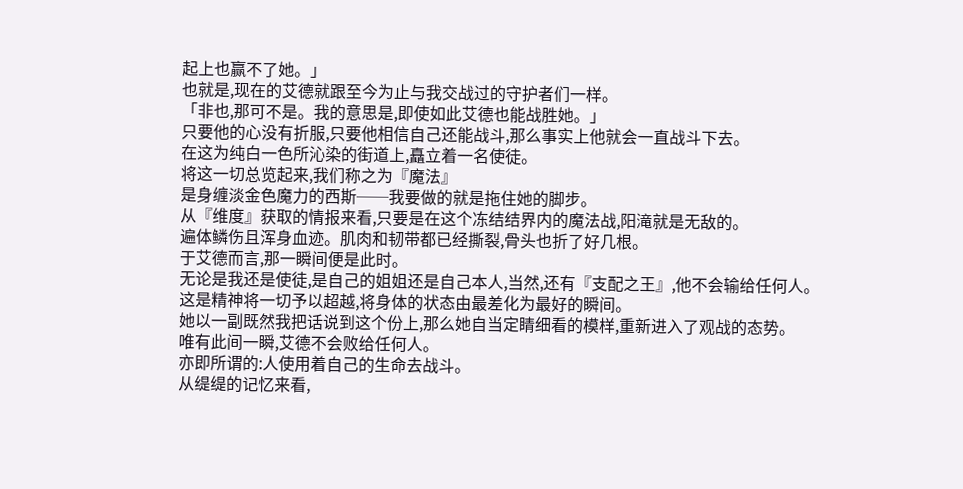起上也赢不了她。」
也就是,现在的艾德就跟至今为止与我交战过的守护者们一样。
「非也,那可不是。我的意思是,即使如此艾德也能战胜她。」
只要他的心没有折服,只要他相信自己还能战斗,那么事实上他就会一直战斗下去。
在这为纯白一色所沁染的街道上,矗立着一名使徒。
将这一切总览起来,我们称之为『魔法』
是身缠淡金色魔力的西斯──我要做的就是拖住她的脚步。
从『维度』获取的情报来看,只要是在这个冻结结界内的魔法战,阳滝就是无敌的。
遍体鳞伤且浑身血迹。肌肉和韧带都已经撕裂,骨头也折了好几根。
于艾德而言,那一瞬间便是此时。
无论是我还是使徒,是自己的姐姐还是自己本人,当然,还有『支配之王』,他不会输给任何人。
这是精神将一切予以超越,将身体的状态由最差化为最好的瞬间。
她以一副既然我把话说到这个份上,那么她自当定睛细看的模样,重新进入了观战的态势。
唯有此间一瞬,艾德不会败给任何人。
亦即所谓的:人使用着自己的生命去战斗。
从缇缇的记忆来看,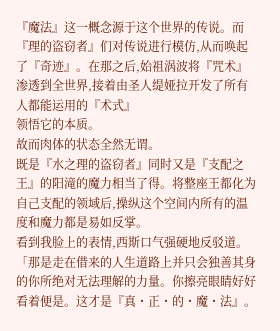『魔法』这一概念源于这个世界的传说。而『理的盗窃者』们对传说进行模仿,从而唤起了『奇迹』。在那之后,始祖涡波将『咒术』渗透到全世界,接着由圣人缇娅拉开发了所有人都能运用的『术式』
领悟它的本质。
故而肉体的状态全然无谓。
既是『水之理的盗窃者』同时又是『支配之王』的阳滝的魔力相当了得。将整座王都化为自己支配的领域后,操纵这个空间内所有的温度和魔力都是易如反掌。
看到我脸上的表情,西斯口气强硬地反驳道。
「那是走在借来的人生道路上并只会独善其身的你所绝对无法理解的力量。你擦亮眼睛好好看着便是。这才是『真・正・的・魔・法』。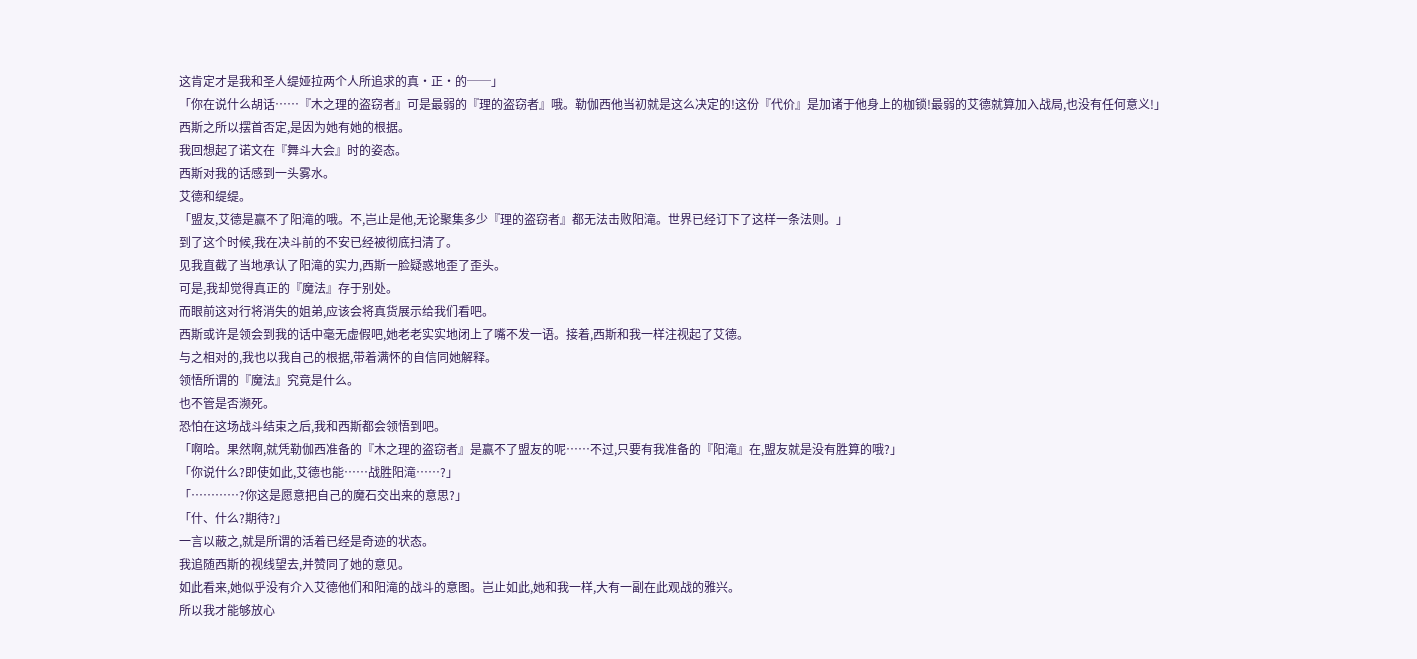这肯定才是我和圣人缇娅拉两个人所追求的真・正・的──」
「你在说什么胡话⋯⋯『木之理的盗窃者』可是最弱的『理的盗窃者』哦。勒伽西他当初就是这么决定的!这份『代价』是加诸于他身上的枷锁!最弱的艾德就算加入战局,也没有任何意义!」
西斯之所以摆首否定,是因为她有她的根据。
我回想起了诺文在『舞斗大会』时的姿态。
西斯对我的话感到一头雾水。
艾德和缇缇。
「盟友,艾德是赢不了阳滝的哦。不,岂止是他,无论聚集多少『理的盗窃者』都无法击败阳滝。世界已经订下了这样一条法则。」
到了这个时候,我在决斗前的不安已经被彻底扫清了。
见我直截了当地承认了阳滝的实力,西斯一脸疑惑地歪了歪头。
可是,我却觉得真正的『魔法』存于别处。
而眼前这对行将消失的姐弟,应该会将真货展示给我们看吧。
西斯或许是领会到我的话中毫无虚假吧,她老老实实地闭上了嘴不发一语。接着,西斯和我一样注视起了艾德。
与之相对的,我也以我自己的根据,带着满怀的自信同她解释。
领悟所谓的『魔法』究竟是什么。
也不管是否濒死。
恐怕在这场战斗结束之后,我和西斯都会领悟到吧。
「啊哈。果然啊,就凭勒伽西准备的『木之理的盗窃者』是赢不了盟友的呢⋯⋯不过,只要有我准备的『阳滝』在,盟友就是没有胜算的哦?」
「你说什么?即使如此,艾德也能⋯⋯战胜阳滝⋯⋯?」
「⋯⋯⋯⋯?你这是愿意把自己的魔石交出来的意思?」
「什、什么?期待?」
一言以蔽之,就是所谓的活着已经是奇迹的状态。
我追随西斯的视线望去,并赞同了她的意见。
如此看来,她似乎没有介入艾德他们和阳滝的战斗的意图。岂止如此,她和我一样,大有一副在此观战的雅兴。
所以我才能够放心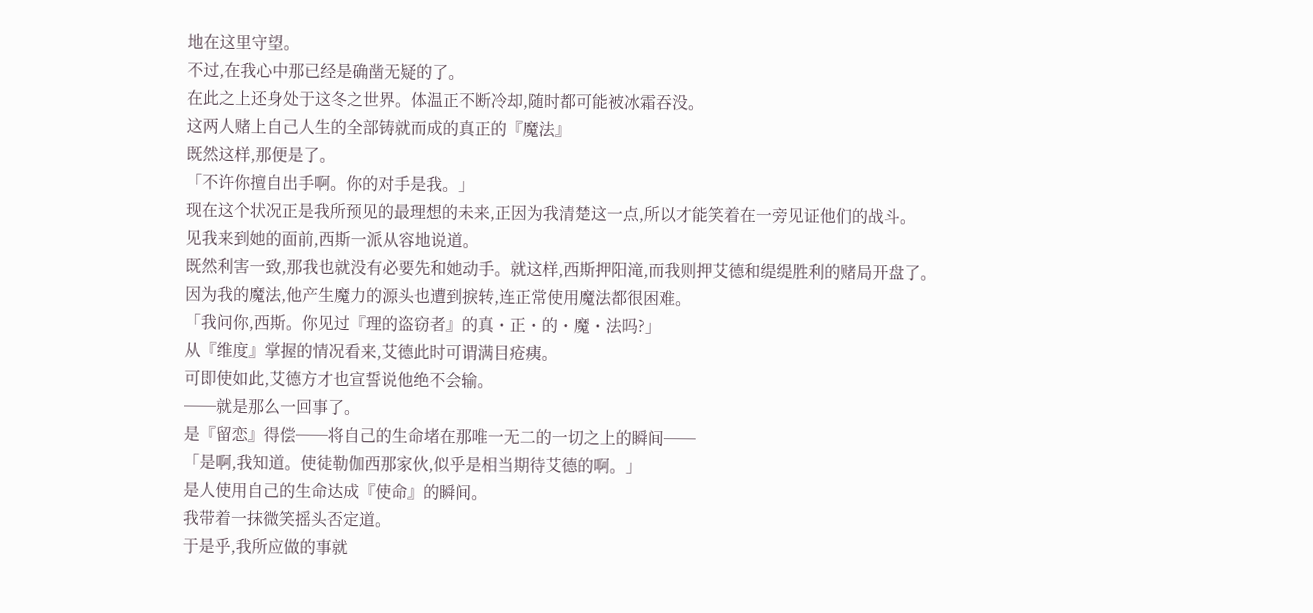地在这里守望。
不过,在我心中那已经是确凿无疑的了。
在此之上还身处于这冬之世界。体温正不断冷却,随时都可能被冰霜吞没。
这两人赌上自己人生的全部铸就而成的真正的『魔法』
既然这样,那便是了。
「不许你擅自出手啊。你的对手是我。」
现在这个状况正是我所预见的最理想的未来,正因为我清楚这一点,所以才能笑着在一旁见证他们的战斗。
见我来到她的面前,西斯一派从容地说道。
既然利害一致,那我也就没有必要先和她动手。就这样,西斯押阳滝,而我则押艾德和缇缇胜利的赌局开盘了。
因为我的魔法,他产生魔力的源头也遭到捩转,连正常使用魔法都很困难。
「我问你,西斯。你见过『理的盗窃者』的真・正・的・魔・法吗?」
从『维度』掌握的情况看来,艾德此时可谓满目疮痍。
可即使如此,艾德方才也宣誓说他绝不会输。
──就是那么一回事了。
是『留恋』得偿──将自己的生命堵在那唯一无二的一切之上的瞬间──
「是啊,我知道。使徒勒伽西那家伙,似乎是相当期待艾德的啊。」
是人使用自己的生命达成『使命』的瞬间。
我带着一抹微笑摇头否定道。
于是乎,我所应做的事就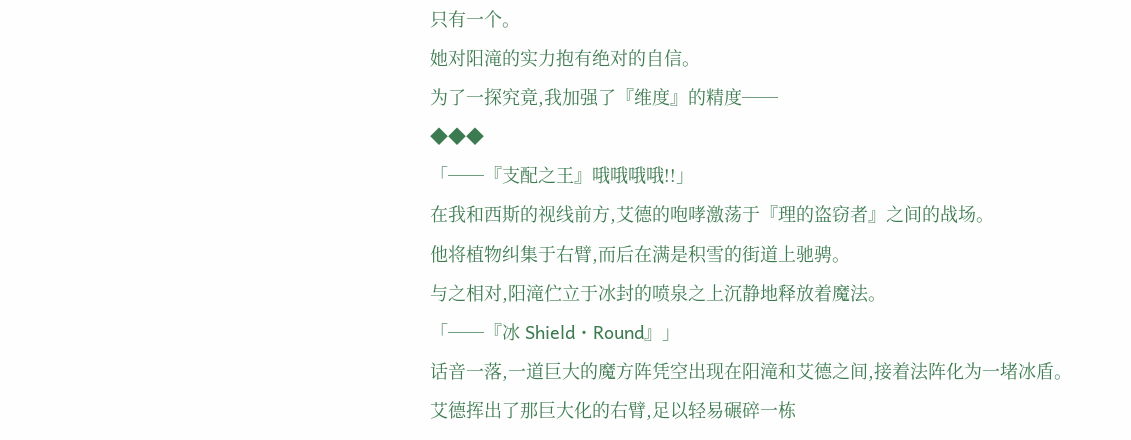只有一个。
她对阳滝的实力抱有绝对的自信。
为了一探究竟,我加强了『维度』的精度──
◆◆◆
「──『支配之王』哦哦哦哦!!」
在我和西斯的视线前方,艾德的咆哮激荡于『理的盗窃者』之间的战场。
他将植物纠集于右臂,而后在满是积雪的街道上驰骋。
与之相对,阳滝伫立于冰封的喷泉之上沉静地释放着魔法。
「──『冰 Shield・Round』」
话音一落,一道巨大的魔方阵凭空出现在阳滝和艾德之间,接着法阵化为一堵冰盾。
艾德挥出了那巨大化的右臂,足以轻易碾碎一栋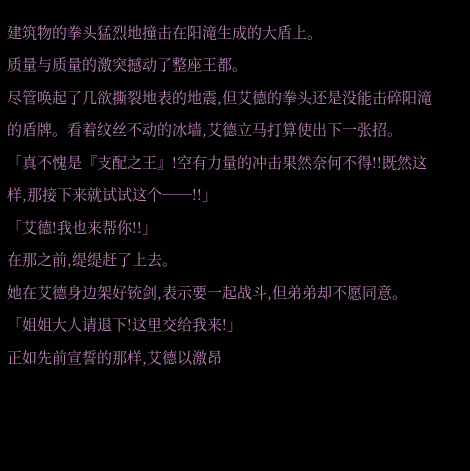建筑物的拳头猛烈地撞击在阳滝生成的大盾上。
质量与质量的激突撼动了整座王都。
尽管唤起了几欲撕裂地表的地震,但艾德的拳头还是没能击碎阳滝的盾牌。看着纹丝不动的冰墙,艾德立马打算使出下一张招。
「真不愧是『支配之王』!空有力量的冲击果然奈何不得!!既然这样,那接下来就试试这个──!!」
「艾德!我也来帮你!!」
在那之前,缇缇赶了上去。
她在艾德身边架好铳剑,表示要一起战斗,但弟弟却不愿同意。
「姐姐大人请退下!这里交给我来!」
正如先前宣誓的那样,艾德以激昂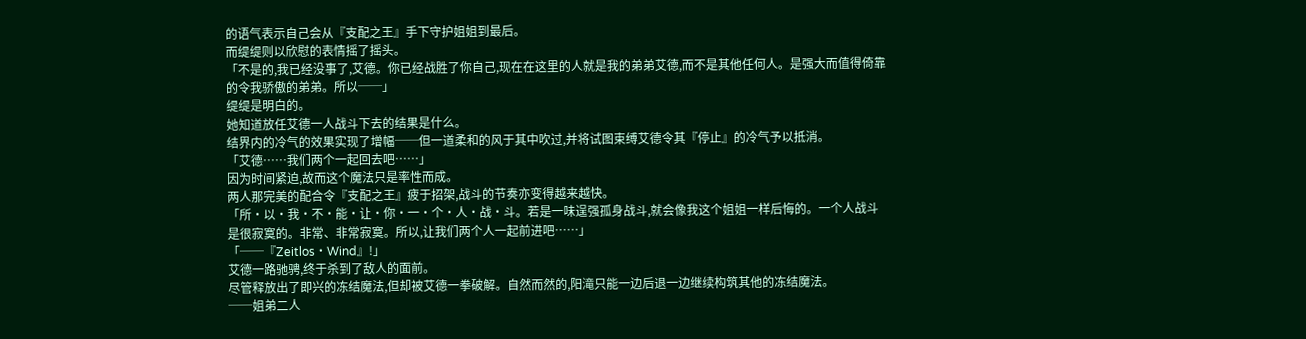的语气表示自己会从『支配之王』手下守护姐姐到最后。
而缇缇则以欣慰的表情摇了摇头。
「不是的,我已经没事了,艾德。你已经战胜了你自己,现在在这里的人就是我的弟弟艾德,而不是其他任何人。是强大而值得倚靠的令我骄傲的弟弟。所以──」
缇缇是明白的。
她知道放任艾德一人战斗下去的结果是什么。
结界内的冷气的效果实现了增幅──但一道柔和的风于其中吹过,并将试图束缚艾德令其『停止』的冷气予以抵消。
「艾德⋯⋯我们两个一起回去吧⋯⋯」
因为时间紧迫,故而这个魔法只是率性而成。
两人那完美的配合令『支配之王』疲于招架,战斗的节奏亦变得越来越快。
「所・以・我・不・能・让・你・一・个・人・战・斗。若是一味逞强孤身战斗,就会像我这个姐姐一样后悔的。一个人战斗是很寂寞的。非常、非常寂寞。所以,让我们两个人一起前进吧⋯⋯」
「──『Zeitlos・Wind』!」
艾德一路驰骋,终于杀到了敌人的面前。
尽管释放出了即兴的冻结魔法,但却被艾德一拳破解。自然而然的,阳滝只能一边后退一边继续构筑其他的冻结魔法。
──姐弟二人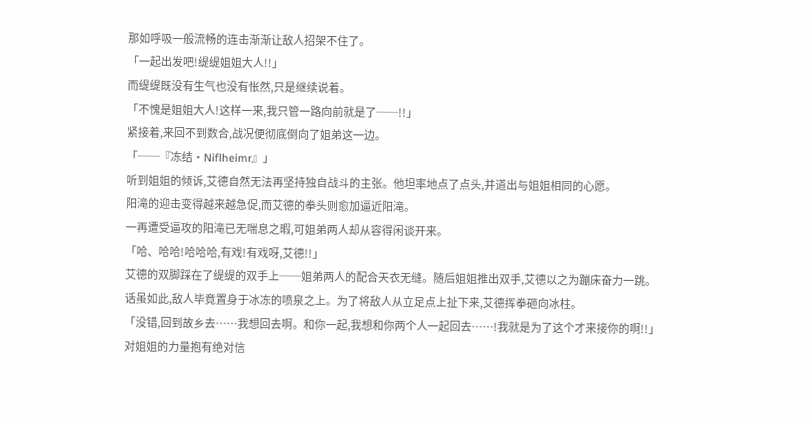那如呼吸一般流畅的连击渐渐让敌人招架不住了。
「一起出发吧!缇缇姐姐大人!!」
而缇缇既没有生气也没有怅然,只是继续说着。
「不愧是姐姐大人!这样一来,我只管一路向前就是了──!!」
紧接着,来回不到数合,战况便彻底倒向了姐弟这一边。
「──『冻结・Niflheimr』」
听到姐姐的倾诉,艾德自然无法再坚持独自战斗的主张。他坦率地点了点头,并道出与姐姐相同的心愿。
阳滝的迎击变得越来越急促,而艾德的拳头则愈加逼近阳滝。
一再遭受逼攻的阳滝已无喘息之暇,可姐弟两人却从容得闲谈开来。
「哈、哈哈!哈哈哈,有戏!有戏呀,艾德!!」
艾德的双脚踩在了缇缇的双手上──姐弟两人的配合天衣无缝。随后姐姐推出双手,艾德以之为蹦床奋力一跳。
话虽如此,敌人毕竟置身于冰冻的喷泉之上。为了将敌人从立足点上扯下来,艾德挥拳砸向冰柱。
「没错,回到故乡去⋯⋯我想回去啊。和你一起,我想和你两个人一起回去⋯⋯!我就是为了这个才来接你的啊!!」
对姐姐的力量抱有绝对信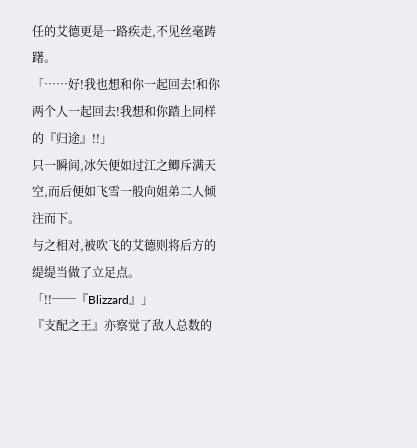任的艾德更是一路疾走,不见丝毫踌躇。
「⋯⋯好!我也想和你一起回去!和你两个人一起回去!我想和你踏上同样的『归途』!!」
只一瞬间,冰矢便如过江之鲫斥满天空,而后便如飞雪一般向姐弟二人倾注而下。
与之相对,被吹飞的艾德则将后方的缇缇当做了立足点。
「!!──『Blizzard』」
『支配之王』亦察觉了敌人总数的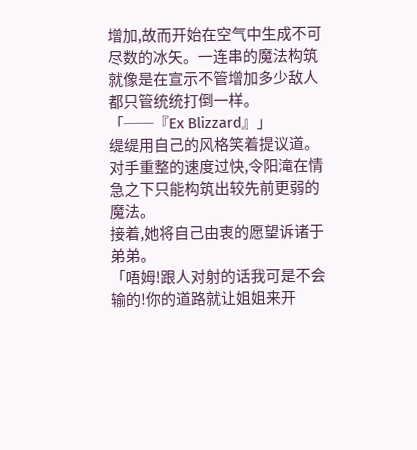增加,故而开始在空气中生成不可尽数的冰矢。一连串的魔法构筑就像是在宣示不管增加多少敌人都只管统统打倒一样。
「──『Ex Blizzard』」
缇缇用自己的风格笑着提议道。
对手重整的速度过快,令阳滝在情急之下只能构筑出较先前更弱的魔法。
接着,她将自己由衷的愿望诉诸于弟弟。
「唔姆!跟人对射的话我可是不会输的!你的道路就让姐姐来开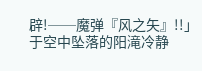辟!──魔弹『风之矢』!!」
于空中坠落的阳滝冷静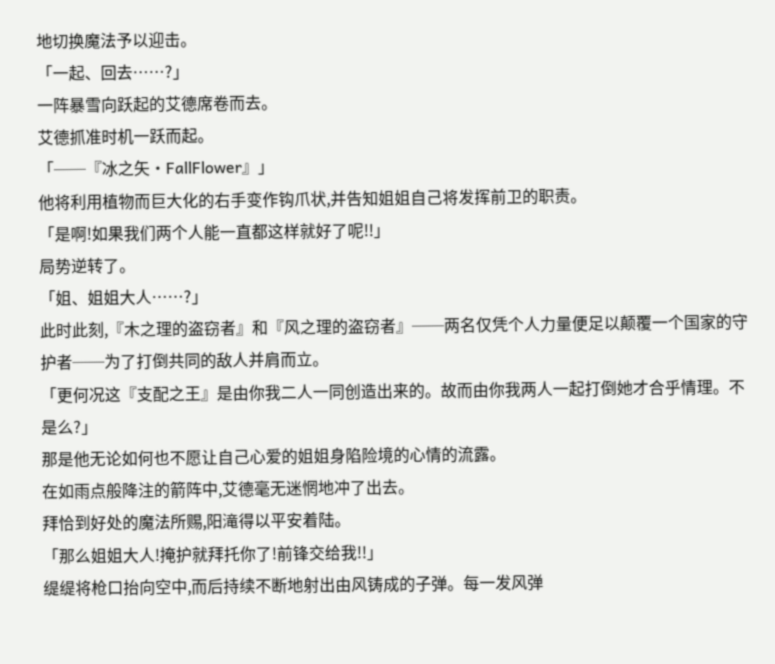地切换魔法予以迎击。
「一起、回去⋯⋯?」
一阵暴雪向跃起的艾德席卷而去。
艾德抓准时机一跃而起。
「──『冰之矢・FallFlower』」
他将利用植物而巨大化的右手变作钩爪状,并告知姐姐自己将发挥前卫的职责。
「是啊!如果我们两个人能一直都这样就好了呢!!」
局势逆转了。
「姐、姐姐大人⋯⋯?」
此时此刻,『木之理的盗窃者』和『风之理的盗窃者』──两名仅凭个人力量便足以颠覆一个国家的守护者──为了打倒共同的敌人并肩而立。
「更何况这『支配之王』是由你我二人一同创造出来的。故而由你我两人一起打倒她才合乎情理。不是么?」
那是他无论如何也不愿让自己心爱的姐姐身陷险境的心情的流露。
在如雨点般降注的箭阵中,艾德毫无迷惘地冲了出去。
拜恰到好处的魔法所赐,阳滝得以平安着陆。
「那么姐姐大人!掩护就拜托你了!前锋交给我!!」
缇缇将枪口抬向空中,而后持续不断地射出由风铸成的子弹。每一发风弹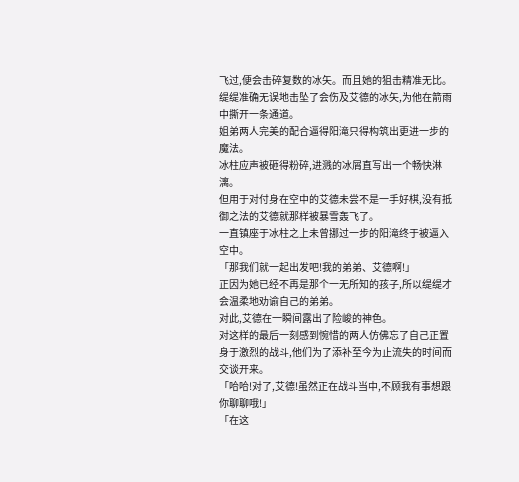飞过,便会击碎复数的冰矢。而且她的狙击精准无比。缇缇准确无误地击坠了会伤及艾德的冰矢,为他在箭雨中撕开一条通道。
姐弟两人完美的配合逼得阳滝只得构筑出更进一步的魔法。
冰柱应声被砸得粉碎,进溅的冰屑直写出一个畅快淋漓。
但用于对付身在空中的艾德未尝不是一手好棋,没有抵御之法的艾德就那样被暴雪轰飞了。
一直镇座于冰柱之上未曾挪过一步的阳滝终于被逼入空中。
「那我们就一起出发吧!我的弟弟、艾德啊!」
正因为她已经不再是那个一无所知的孩子,所以缇缇才会温柔地劝谕自己的弟弟。
对此,艾德在一瞬间露出了险峻的神色。
对这样的最后一刻感到惋惜的两人仿佛忘了自己正置身于激烈的战斗,他们为了添补至今为止流失的时间而交谈开来。
「哈哈!对了,艾德!虽然正在战斗当中,不顾我有事想跟你聊聊哦!」
「在这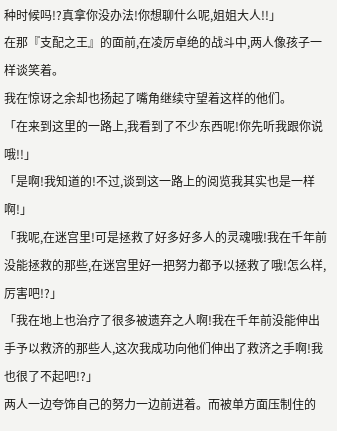种时候吗!?真拿你没办法!你想聊什么呢,姐姐大人!!」
在那『支配之王』的面前,在凌厉卓绝的战斗中,两人像孩子一样谈笑着。
我在惊讶之余却也扬起了嘴角继续守望着这样的他们。
「在来到这里的一路上,我看到了不少东西呢!你先听我跟你说哦!!」
「是啊!我知道的!不过,谈到这一路上的阅览我其实也是一样啊!」
「我呢,在迷宫里!可是拯救了好多好多人的灵魂哦!我在千年前没能拯救的那些,在迷宫里好一把努力都予以拯救了哦!怎么样,厉害吧!?」
「我在地上也治疗了很多被遗弃之人啊!我在千年前没能伸出手予以救济的那些人,这次我成功向他们伸出了救济之手啊!我也很了不起吧!?」
两人一边夸饰自己的努力一边前进着。而被单方面压制住的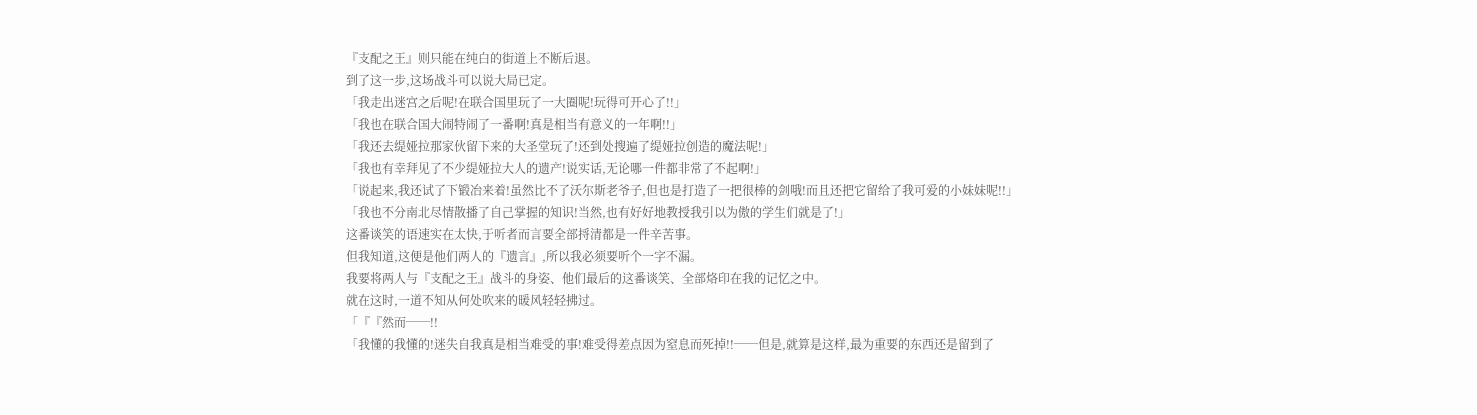『支配之王』则只能在纯白的街道上不断后退。
到了这一步,这场战斗可以说大局已定。
「我走出迷宫之后呢!在联合国里玩了一大圈呢!玩得可开心了!!」
「我也在联合国大闹特闹了一番啊!真是相当有意义的一年啊!!」
「我还去缇娅拉那家伙留下来的大圣堂玩了!还到处搜遍了缇娅拉创造的魔法呢!」
「我也有幸拜见了不少缇娅拉大人的遗产!说实话,无论哪一件都非常了不起啊!」
「说起来,我还试了下锻冶来着!虽然比不了沃尔斯老爷子,但也是打造了一把很棒的剑哦!而且还把它留给了我可爱的小妹妹呢!!」
「我也不分南北尽情散播了自己掌握的知识!当然,也有好好地教授我引以为傲的学生们就是了!」
这番谈笑的语速实在太快,于听者而言要全部捋清都是一件辛苦事。
但我知道,这便是他们两人的『遗言』,所以我必须要听个一字不漏。
我要将两人与『支配之王』战斗的身姿、他们最后的这番谈笑、全部烙印在我的记忆之中。
就在这时,一道不知从何处吹来的暖风轻轻拂过。
「『『然而──!!
「我懂的我懂的!迷失自我真是相当难受的事!难受得差点因为窒息而死掉!!──但是,就算是这样,最为重要的东西还是留到了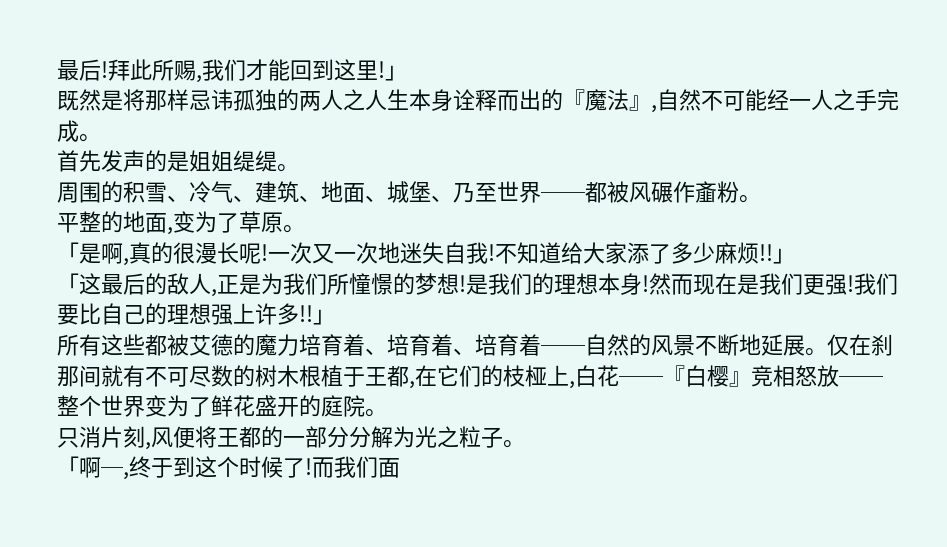最后!拜此所赐,我们才能回到这里!」
既然是将那样忌讳孤独的两人之人生本身诠释而出的『魔法』,自然不可能经一人之手完成。
首先发声的是姐姐缇缇。
周围的积雪、冷气、建筑、地面、城堡、乃至世界──都被风碾作齑粉。
平整的地面,变为了草原。
「是啊,真的很漫长呢!一次又一次地迷失自我!不知道给大家添了多少麻烦!!」
「这最后的敌人,正是为我们所憧憬的梦想!是我们的理想本身!然而现在是我们更强!我们要比自己的理想强上许多!!」
所有这些都被艾德的魔力培育着、培育着、培育着──自然的风景不断地延展。仅在刹那间就有不可尽数的树木根植于王都,在它们的枝桠上,白花──『白樱』竞相怒放──整个世界变为了鲜花盛开的庭院。
只消片刻,风便将王都的一部分分解为光之粒子。
「啊─,终于到这个时候了!而我们面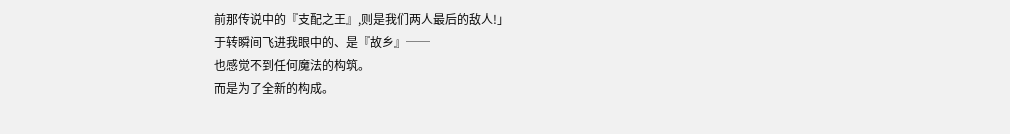前那传说中的『支配之王』,则是我们两人最后的敌人!」
于转瞬间飞进我眼中的、是『故乡』──
也感觉不到任何魔法的构筑。
而是为了全新的构成。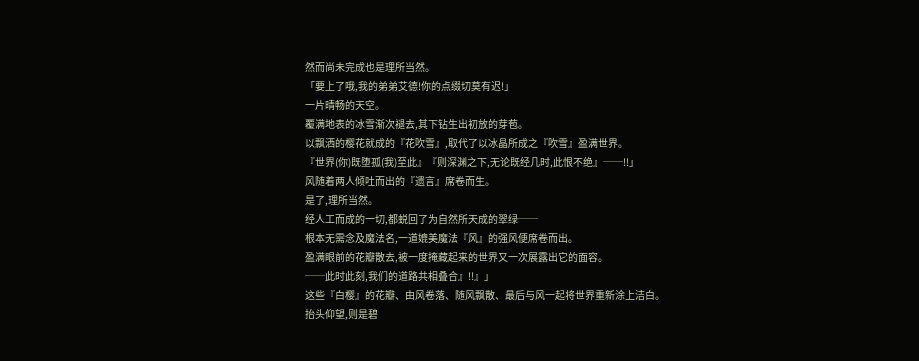然而尚未完成也是理所当然。
「要上了哦,我的弟弟艾德!你的点缀切莫有迟!」
一片晴畅的天空。
覆满地表的冰雪渐次褪去,其下钻生出初放的芽苞。
以飘洒的樱花就成的『花吹雪』,取代了以冰晶所成之『吹雪』盈满世界。
『世界(你)既堕孤(我)至此』『则深渊之下,无论既经几时,此恨不绝』──!!」
风随着两人倾吐而出的『遗言』席卷而生。
是了,理所当然。
经人工而成的一切,都蜕回了为自然所天成的翠绿──
根本无需念及魔法名,一道媲美魔法『风』的强风便席卷而出。
盈满眼前的花瓣散去,被一度掩藏起来的世界又一次展露出它的面容。
──此时此刻,我们的道路共相叠合』!!』」
这些『白樱』的花瓣、由风卷落、随风飘散、最后与风一起将世界重新涂上洁白。
抬头仰望,则是碧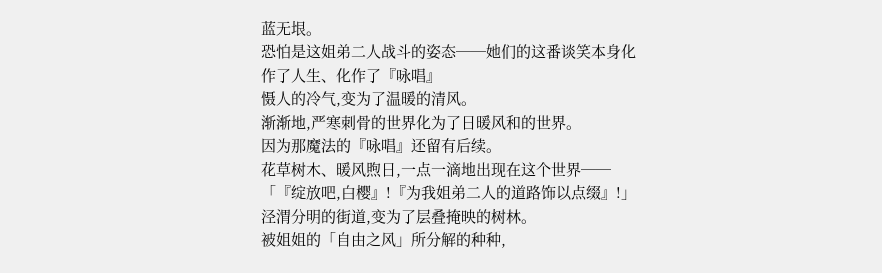蓝无垠。
恐怕是这姐弟二人战斗的姿态──她们的这番谈笑本身化作了人生、化作了『咏唱』
慑人的冷气,变为了温暖的清风。
渐渐地,严寒刺骨的世界化为了日暖风和的世界。
因为那魔法的『咏唱』还留有后续。
花草树木、暖风煦日,一点一滴地出现在这个世界──
「『绽放吧,白樱』!『为我姐弟二人的道路饰以点缀』!」
泾渭分明的街道,变为了层叠掩映的树林。
被姐姐的「自由之风」所分解的种种,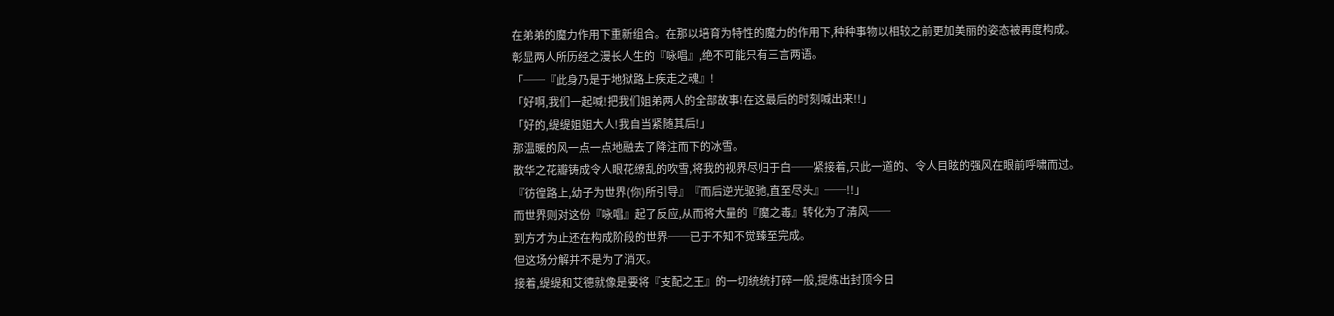在弟弟的魔力作用下重新组合。在那以培育为特性的魔力的作用下,种种事物以相较之前更加美丽的姿态被再度构成。
彰显两人所历经之漫长人生的『咏唱』,绝不可能只有三言两语。
「──『此身乃是于地狱路上疾走之魂』!
「好啊,我们一起喊!把我们姐弟两人的全部故事!在这最后的时刻喊出来!!」
「好的,缇缇姐姐大人!我自当紧随其后!」
那温暖的风一点一点地融去了降注而下的冰雪。
散华之花瓣铸成令人眼花缭乱的吹雪,将我的视界尽归于白──紧接着,只此一道的、令人目眩的强风在眼前呼啸而过。
『彷徨路上,幼子为世界(你)所引导』『而后逆光驱驰,直至尽头』──!!」
而世界则对这份『咏唱』起了反应,从而将大量的『魔之毒』转化为了清风──
到方才为止还在构成阶段的世界──已于不知不觉臻至完成。
但这场分解并不是为了消灭。
接着,缇缇和艾德就像是要将『支配之王』的一切统统打碎一般,提炼出封顶今日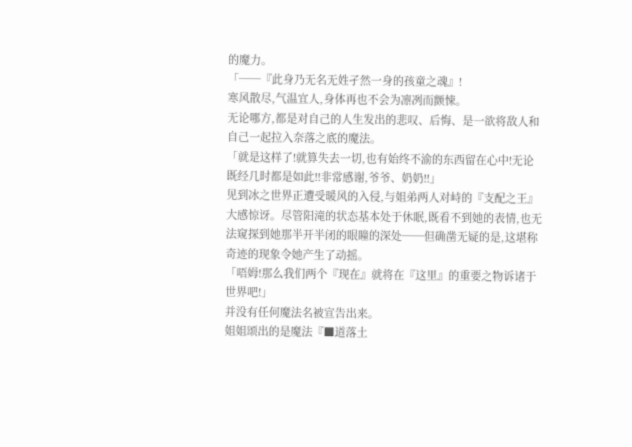的魔力。
「──『此身乃无名无姓孑然一身的孩童之魂』!
寒风散尽,气温宜人,身体再也不会为凛冽而颤悚。
无论哪方,都是对自己的人生发出的悲叹、后悔、是一欲将敌人和自己一起拉入奈落之底的魔法。
「就是这样了!就算失去一切,也有始终不渝的东西留在心中!无论既经几时都是如此!!非常感谢,爷爷、奶奶!!」
见到冰之世界正遭受暖风的入侵,与姐弟两人对峙的『支配之王』大感惊讶。尽管阳滝的状态基本处于休眠,既看不到她的表情,也无法窥探到她那半开半闭的眼瞳的深处──但确凿无疑的是,这堪称奇迹的现象令她产生了动摇。
「唔姆!那么我们两个『现在』就将在『这里』的重要之物诉诸于世界吧!」
并没有任何魔法名被宣告出来。
姐姐颂出的是魔法『■道落土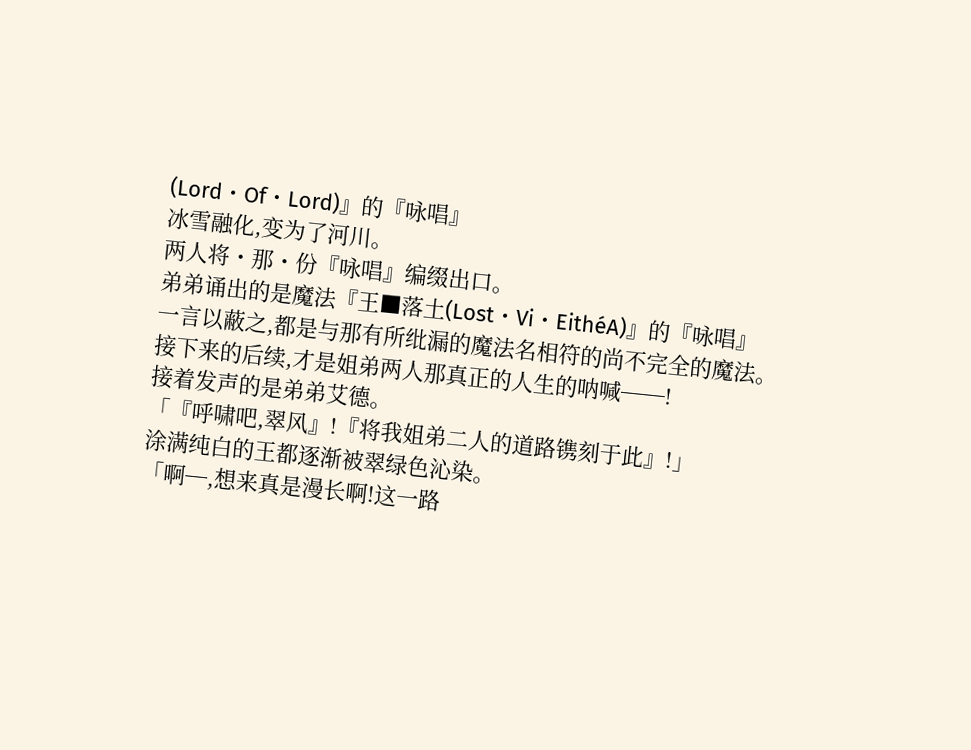(Lord・Of・Lord)』的『咏唱』
冰雪融化,变为了河川。
两人将・那・份『咏唱』编缀出口。
弟弟诵出的是魔法『王■落土(Lost・Vi・EithéA)』的『咏唱』
一言以蔽之,都是与那有所纰漏的魔法名相符的尚不完全的魔法。
接下来的后续,才是姐弟两人那真正的人生的呐喊──!
接着发声的是弟弟艾德。
「『呼啸吧,翠风』!『将我姐弟二人的道路镌刻于此』!」
涂满纯白的王都逐渐被翠绿色沁染。
「啊─,想来真是漫长啊!这一路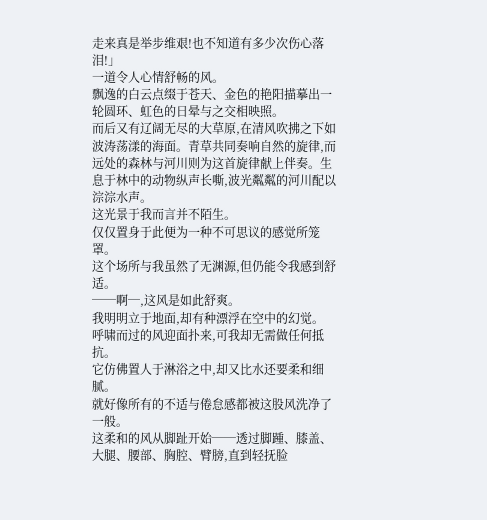走来真是举步维艰!也不知道有多少次伤心落泪!」
一道令人心情舒畅的风。
飘逸的白云点缀于苍天、金色的艳阳描摹出一轮圆环、虹色的日晕与之交相映照。
而后又有辽阔无尽的大草原,在清风吹拂之下如波涛荡漾的海面。青草共同奏响自然的旋律,而远处的森林与河川则为这首旋律献上伴奏。生息于林中的动物纵声长嘶,波光粼粼的河川配以淙淙水声。
这光景于我而言并不陌生。
仅仅置身于此便为一种不可思议的感觉所笼罩。
这个场所与我虽然了无渊源,但仍能令我感到舒适。
──啊─,这风是如此舒爽。
我明明立于地面,却有种漂浮在空中的幻觉。
呼啸而过的风迎面扑来,可我却无需做任何抵抗。
它仿佛置人于淋浴之中,却又比水还要柔和细腻。
就好像所有的不适与倦怠感都被这股风洗净了一般。
这柔和的风从脚趾开始──透过脚踵、膝盖、大腿、腰部、胸腔、臂膀,直到轻抚脸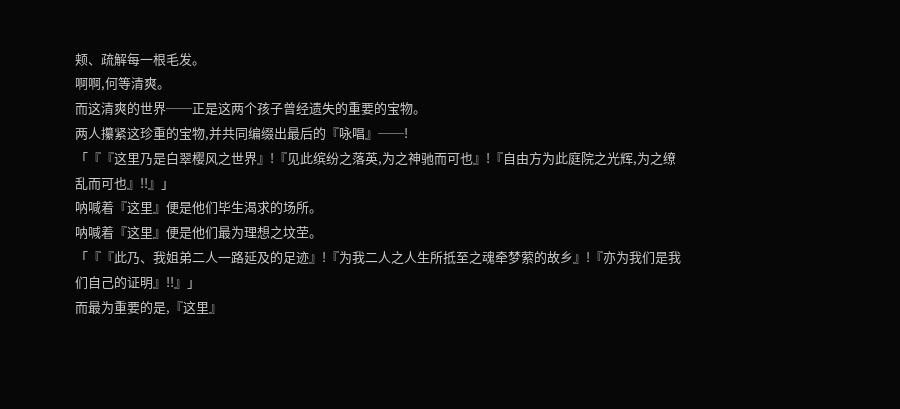颊、疏解每一根毛发。
啊啊,何等清爽。
而这清爽的世界──正是这两个孩子曾经遗失的重要的宝物。
两人攥紧这珍重的宝物,并共同编缀出最后的『咏唱』──!
「『『这里乃是白翠樱风之世界』!『见此缤纷之落英,为之神驰而可也』!『自由方为此庭院之光辉,为之缭乱而可也』!!』」
呐喊着『这里』便是他们毕生渴求的场所。
呐喊着『这里』便是他们最为理想之坟茔。
「『『此乃、我姐弟二人一路延及的足迹』!『为我二人之人生所抵至之魂牵梦萦的故乡』!『亦为我们是我们自己的证明』!!』」
而最为重要的是,『这里』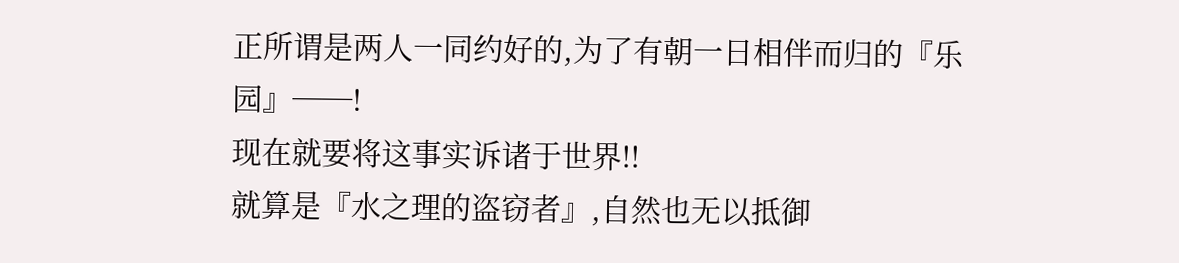正所谓是两人一同约好的,为了有朝一日相伴而归的『乐园』──!
现在就要将这事实诉诸于世界!!
就算是『水之理的盗窃者』,自然也无以抵御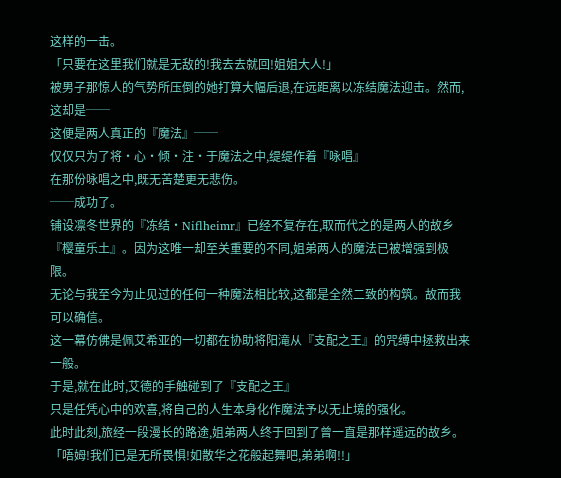这样的一击。
「只要在这里我们就是无敌的!我去去就回!姐姐大人!」
被男子那惊人的气势所压倒的她打算大幅后退,在远距离以冻结魔法迎击。然而,这却是──
这便是两人真正的『魔法』──
仅仅只为了将・心・倾・注・于魔法之中,缇缇作着『咏唱』
在那份咏唱之中,既无苦楚更无悲伤。
──成功了。
铺设凛冬世界的『冻结・Niflheimr』已经不复存在,取而代之的是两人的故乡『樱童乐土』。因为这唯一却至关重要的不同,姐弟两人的魔法已被增强到极限。
无论与我至今为止见过的任何一种魔法相比较,这都是全然二致的构筑。故而我可以确信。
这一幕仿佛是佩艾希亚的一切都在协助将阳滝从『支配之王』的咒缚中拯救出来一般。
于是,就在此时,艾德的手触碰到了『支配之王』
只是任凭心中的欢喜,将自己的人生本身化作魔法予以无止境的强化。
此时此刻,旅经一段漫长的路途,姐弟两人终于回到了曾一直是那样遥远的故乡。
「唔姆!我们已是无所畏惧!如散华之花般起舞吧,弟弟啊!!」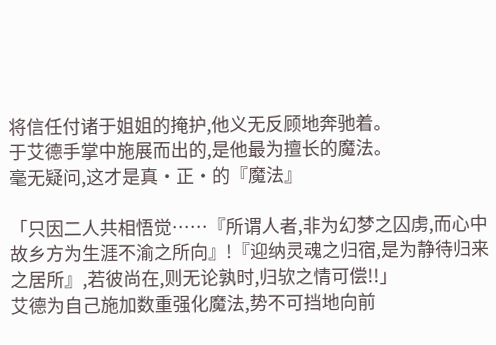将信任付诸于姐姐的掩护,他义无反顾地奔驰着。
于艾德手掌中施展而出的,是他最为擅长的魔法。
毫无疑问,这才是真・正・的『魔法』

「只因二人共相悟觉⋯⋯『所谓人者,非为幻梦之囚虏,而心中故乡方为生涯不渝之所向』!『迎纳灵魂之归宿,是为静待归来之居所』,若彼尚在,则无论孰时,归欤之情可偿!!」
艾德为自己施加数重强化魔法,势不可挡地向前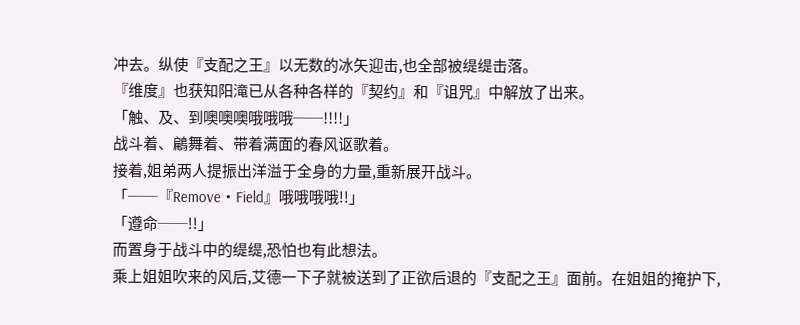冲去。纵使『支配之王』以无数的冰矢迎击,也全部被缇缇击落。
『维度』也获知阳滝已从各种各样的『契约』和『诅咒』中解放了出来。
「触、及、到噢噢噢哦哦哦──!!!!」
战斗着、鶣舞着、带着满面的春风讴歌着。
接着,姐弟两人提振出洋溢于全身的力量,重新展开战斗。
「──『Remove・Field』哦哦哦哦!!」
「遵命──!!」
而置身于战斗中的缇缇,恐怕也有此想法。
乘上姐姐吹来的风后,艾德一下子就被送到了正欲后退的『支配之王』面前。在姐姐的掩护下,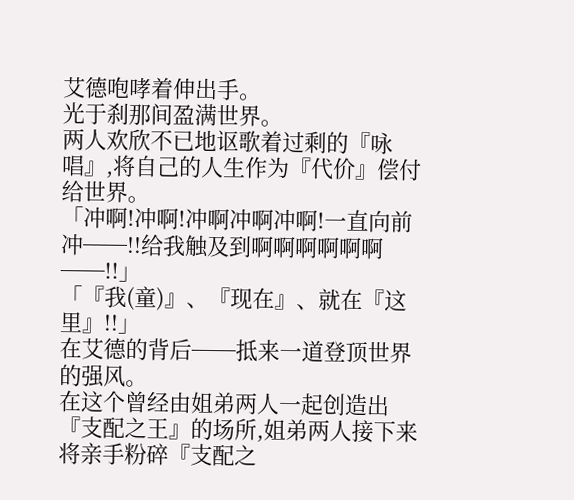艾德咆哮着伸出手。
光于刹那间盈满世界。
两人欢欣不已地讴歌着过剩的『咏唱』,将自己的人生作为『代价』偿付给世界。
「冲啊!冲啊!冲啊冲啊冲啊!一直向前冲──!!给我触及到啊啊啊啊啊啊──!!」
「『我(童)』、『现在』、就在『这里』!!」
在艾德的背后──抵来一道登顶世界的强风。
在这个曾经由姐弟两人一起创造出『支配之王』的场所,姐弟两人接下来将亲手粉碎『支配之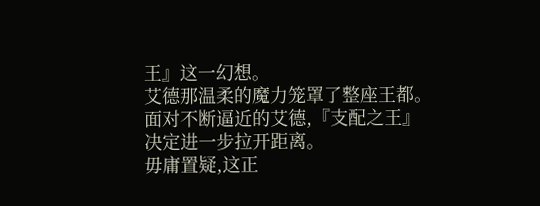王』这一幻想。
艾德那温柔的魔力笼罩了整座王都。
面对不断逼近的艾德,『支配之王』决定进一步拉开距离。
毋庸置疑,这正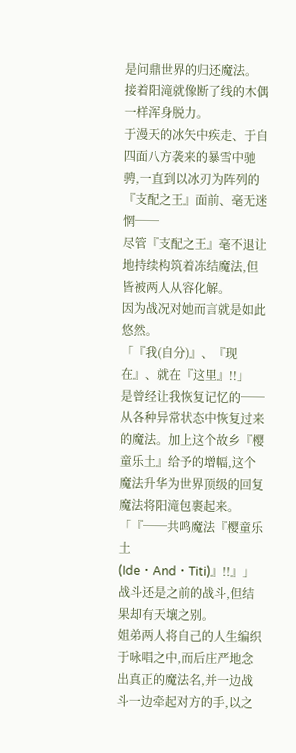是问鼎世界的归还魔法。
接着阳滝就像断了线的木偶一样浑身脱力。
于漫天的冰矢中疾走、于自四面八方袭来的暴雪中驰骋,一直到以冰刃为阵列的『支配之王』面前、毫无迷惘──
尽管『支配之王』毫不退让地持续构筑着冻结魔法,但皆被两人从容化解。
因为战况对她而言就是如此悠然。
「『我(自分)』、『现在』、就在『这里』!!」
是曾经让我恢复记忆的──从各种异常状态中恢复过来的魔法。加上这个故乡『樱童乐土』给予的增幅,这个魔法升华为世界顶级的回复魔法将阳滝包裹起来。
「『──共鸣魔法『樱童乐土(Ide・And・Titi)』!!』」
战斗还是之前的战斗,但结果却有天壤之别。
姐弟两人将自己的人生编织于咏唱之中,而后庄严地念出真正的魔法名,并一边战斗一边牵起对方的手,以之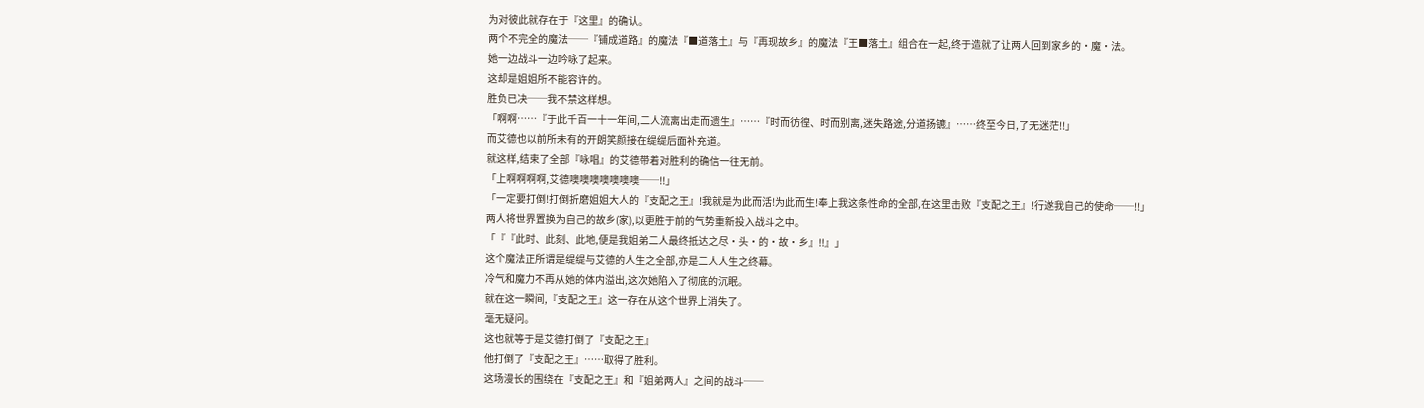为对彼此就存在于『这里』的确认。
两个不完全的魔法──『铺成道路』的魔法『■道落土』与『再现故乡』的魔法『王■落土』组合在一起,终于造就了让两人回到家乡的・魔・法。
她一边战斗一边吟咏了起来。
这却是姐姐所不能容许的。
胜负已决──我不禁这样想。
「啊啊⋯⋯『于此千百一十一年间,二人流离出走而遗生』⋯⋯『时而彷徨、时而别离,迷失路途,分道扬镳』⋯⋯终至今日,了无迷茫!!」
而艾德也以前所未有的开朗笑颜接在缇缇后面补充道。
就这样,结束了全部『咏唱』的艾德带着对胜利的确信一往无前。
「上啊啊啊啊,艾德噢噢噢噢噢噢噢──!!」
「一定要打倒!打倒折磨姐姐大人的『支配之王』!我就是为此而活!为此而生!奉上我这条性命的全部,在这里击败『支配之王』!行遂我自己的使命──!!」
两人将世界置换为自己的故乡(家),以更胜于前的气势重新投入战斗之中。
「『『此时、此刻、此地,便是我姐弟二人最终抵达之尽・头・的・故・乡』!!』」
这个魔法正所谓是缇缇与艾德的人生之全部,亦是二人人生之终幕。
冷气和魔力不再从她的体内溢出,这次她陷入了彻底的沉眠。
就在这一瞬间,『支配之王』这一存在从这个世界上消失了。
毫无疑问。
这也就等于是艾德打倒了『支配之王』
他打倒了『支配之王』⋯⋯取得了胜利。
这场漫长的围绕在『支配之王』和『姐弟两人』之间的战斗──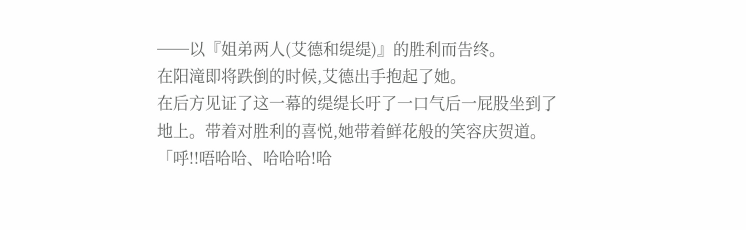──以『姐弟两人(艾德和缇缇)』的胜利而告终。
在阳滝即将跌倒的时候,艾德出手抱起了她。
在后方见证了这一幕的缇缇长吁了一口气后一屁股坐到了地上。带着对胜利的喜悦,她带着鲜花般的笑容庆贺道。
「呼!!唔哈哈、哈哈哈!哈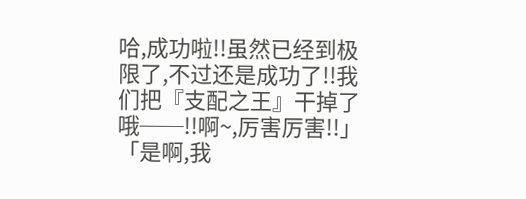哈,成功啦!!虽然已经到极限了,不过还是成功了!!我们把『支配之王』干掉了哦──!!啊~,厉害厉害!!」
「是啊,我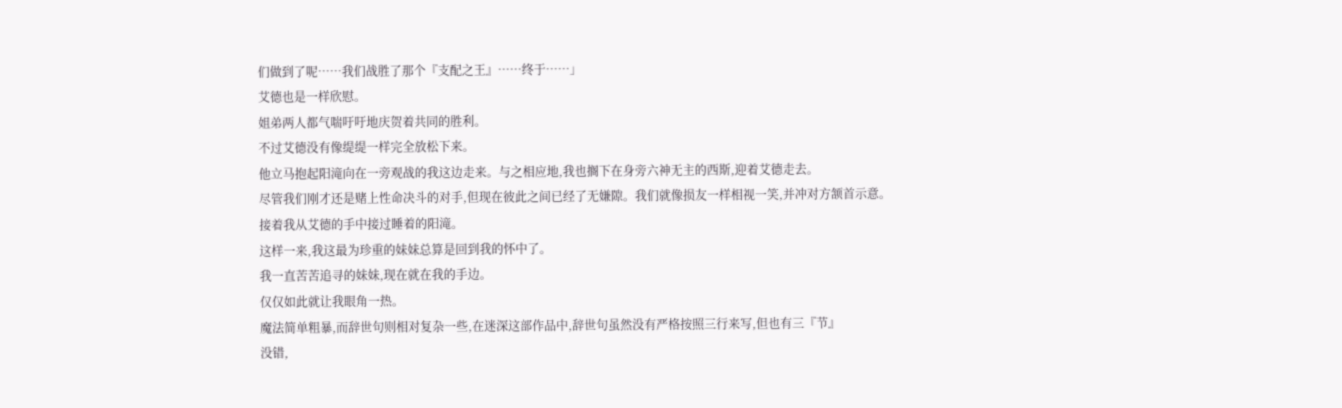们做到了呢⋯⋯我们战胜了那个『支配之王』⋯⋯终于⋯⋯」
艾德也是一样欣慰。
姐弟两人都气喘吁吁地庆贺着共同的胜利。
不过艾德没有像缇缇一样完全放松下来。
他立马抱起阳滝向在一旁观战的我这边走来。与之相应地,我也搁下在身旁六神无主的西斯,迎着艾德走去。
尽管我们刚才还是赌上性命决斗的对手,但现在彼此之间已经了无嫌隙。我们就像损友一样相视一笑,并冲对方颔首示意。
接着我从艾德的手中接过睡着的阳滝。
这样一来,我这最为珍重的妹妹总算是回到我的怀中了。
我一直苦苦追寻的妹妹,现在就在我的手边。
仅仅如此就让我眼角一热。
魔法简单粗暴,而辞世句则相对复杂一些,在迷深这部作品中,辞世句虽然没有严格按照三行来写,但也有三『节』
没错,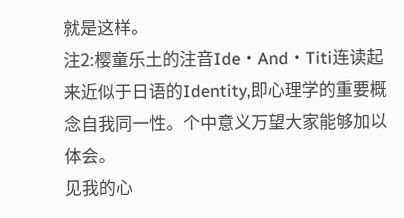就是这样。
注2:樱童乐土的注音Ide・And・Titi连读起来近似于日语的Identity,即心理学的重要概念自我同一性。个中意义万望大家能够加以体会。
见我的心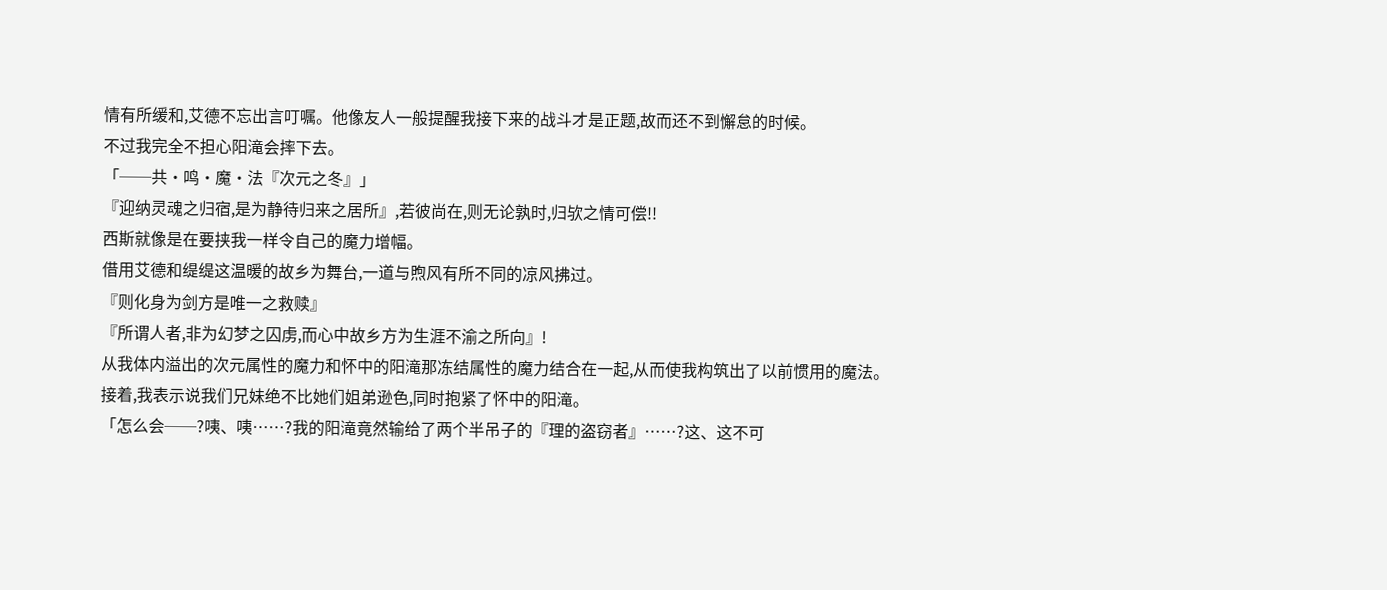情有所缓和,艾德不忘出言叮嘱。他像友人一般提醒我接下来的战斗才是正题,故而还不到懈怠的时候。
不过我完全不担心阳滝会摔下去。
「──共・鸣・魔・法『次元之冬』」
『迎纳灵魂之归宿,是为静待归来之居所』,若彼尚在,则无论孰时,归欤之情可偿!!
西斯就像是在要挟我一样令自己的魔力增幅。
借用艾德和缇缇这温暖的故乡为舞台,一道与煦风有所不同的凉风拂过。
『则化身为剑方是唯一之救赎』
『所谓人者,非为幻梦之囚虏,而心中故乡方为生涯不渝之所向』!
从我体内溢出的次元属性的魔力和怀中的阳滝那冻结属性的魔力结合在一起,从而使我构筑出了以前惯用的魔法。
接着,我表示说我们兄妹绝不比她们姐弟逊色,同时抱紧了怀中的阳滝。
「怎么会──?咦、咦⋯⋯?我的阳滝竟然输给了两个半吊子的『理的盗窃者』⋯⋯?这、这不可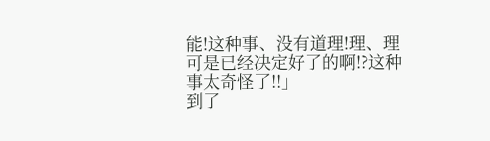能!这种事、没有道理!理、理可是已经决定好了的啊!?这种事太奇怪了!!」
到了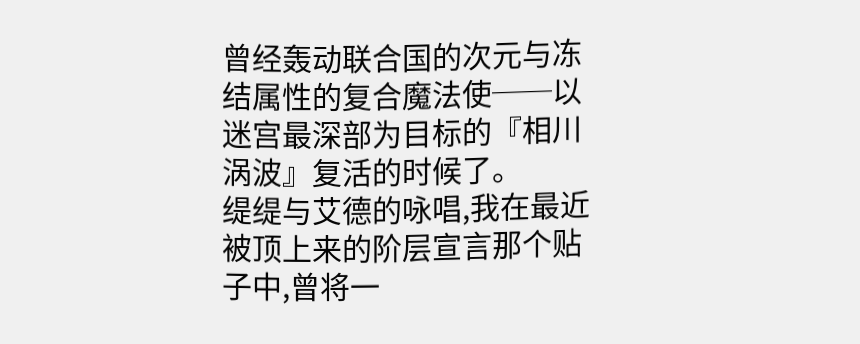曾经轰动联合国的次元与冻结属性的复合魔法使──以迷宫最深部为目标的『相川涡波』复活的时候了。
缇缇与艾德的咏唱,我在最近被顶上来的阶层宣言那个贴子中,曾将一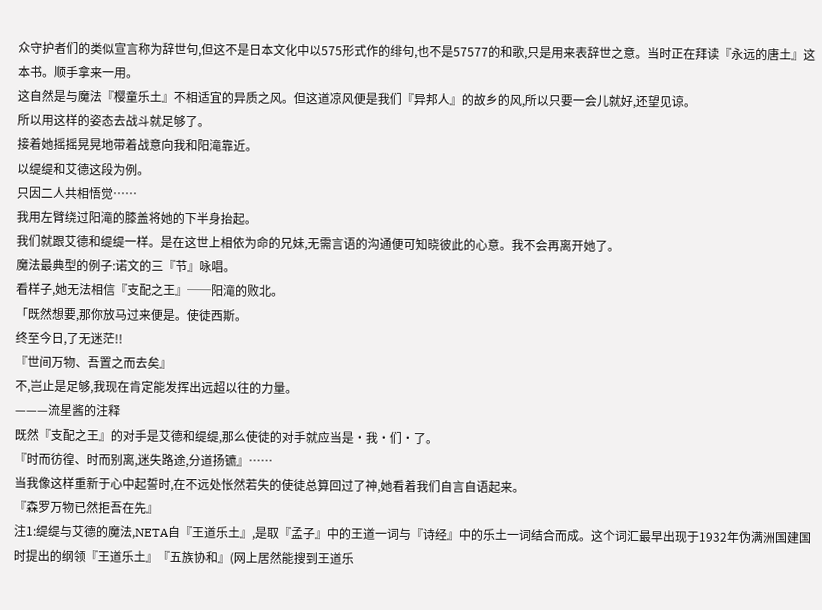众守护者们的类似宣言称为辞世句,但这不是日本文化中以575形式作的绯句,也不是57577的和歌,只是用来表辞世之意。当时正在拜读『永远的唐土』这本书。顺手拿来一用。
这自然是与魔法『樱童乐土』不相适宜的异质之风。但这道凉风便是我们『异邦人』的故乡的风,所以只要一会儿就好,还望见谅。
所以用这样的姿态去战斗就足够了。
接着她摇摇晃晃地带着战意向我和阳滝靠近。
以缇缇和艾德这段为例。
只因二人共相悟觉⋯⋯
我用左臂绕过阳滝的膝盖将她的下半身抬起。
我们就跟艾德和缇缇一样。是在这世上相依为命的兄妹,无需言语的沟通便可知晓彼此的心意。我不会再离开她了。
魔法最典型的例子:诺文的三『节』咏唱。
看样子,她无法相信『支配之王』──阳滝的败北。
「既然想要,那你放马过来便是。使徒西斯。
终至今日,了无迷茫!!
『世间万物、吾置之而去矣』
不,岂止是足够,我现在肯定能发挥出远超以往的力量。
———流星酱的注释
既然『支配之王』的对手是艾德和缇缇,那么使徒的对手就应当是・我・们・了。
『时而彷徨、时而别离,迷失路途,分道扬镳』⋯⋯
当我像这样重新于心中起誓时,在不远处怅然若失的使徒总算回过了神,她看着我们自言自语起来。
『森罗万物已然拒吾在先』
注1:缇缇与艾德的魔法,NETA自『王道乐土』,是取『孟子』中的王道一词与『诗经』中的乐土一词结合而成。这个词汇最早出现于1932年伪满洲国建国时提出的纲领『王道乐土』『五族协和』(网上居然能搜到王道乐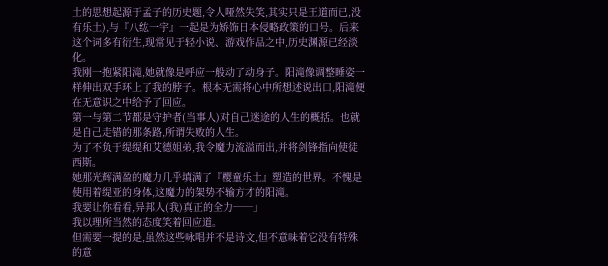土的思想起源于孟子的历史题,令人哑然失笑,其实只是王道而已,没有乐土),与『八纮一宇』一起是为矫饰日本侵略政策的口号。后来这个词多有衍生,现常见于轻小说、游戏作品之中,历史渊源已经淡化。
我刚一抱紧阳滝,她就像是呼应一般动了动身子。阳滝像调整睡姿一样伸出双手环上了我的脖子。根本无需将心中所想述说出口,阳滝便在无意识之中给予了回应。
第一与第二节都是守护者(当事人)对自己迷途的人生的概括。也就是自己走错的那条路,所谓失败的人生。
为了不负于缇缇和艾德姐弟,我令魔力流溢而出,并将剑锋指向使徒西斯。
她那光辉满盈的魔力几乎填满了『樱童乐土』塑造的世界。不愧是使用着缇亚的身体,这魔力的架势不输方才的阳滝。
我要让你看看,异邦人(我)真正的全力──」
我以理所当然的态度笑着回应道。
但需要一提的是,虽然这些咏唱并不是诗文,但不意味着它没有特殊的意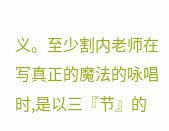义。至少割内老师在写真正的魔法的咏唱时,是以三『节』的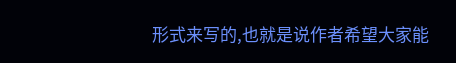形式来写的,也就是说作者希望大家能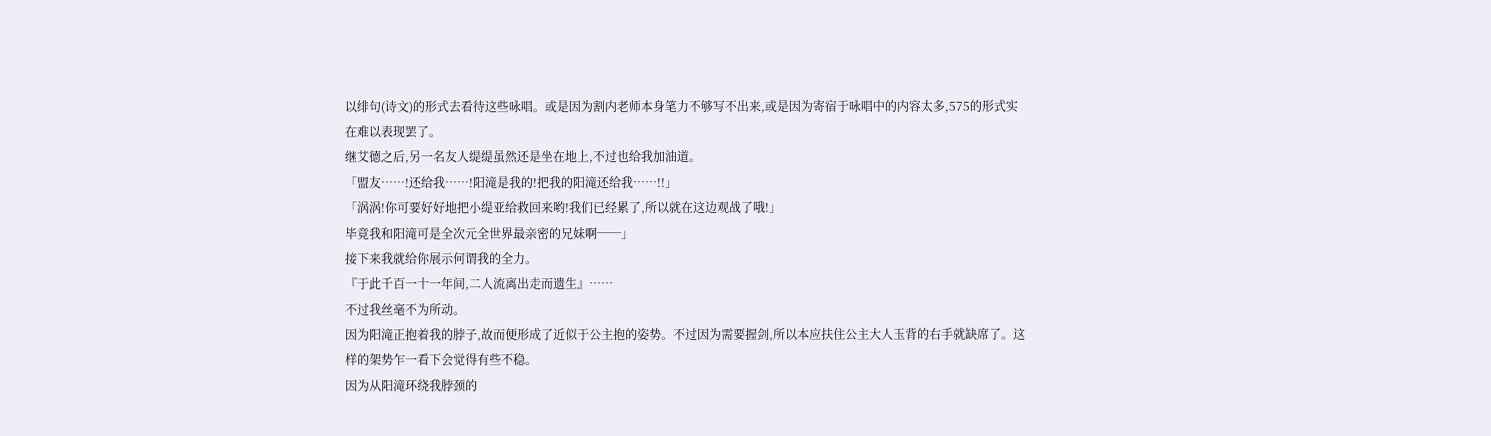以绯句(诗文)的形式去看待这些咏唱。或是因为割内老师本身笔力不够写不出来,或是因为寄宿于咏唱中的内容太多,575的形式实在难以表现罢了。
继艾德之后,另一名友人缇缇虽然还是坐在地上,不过也给我加油道。
「盟友⋯⋯!还给我⋯⋯!阳滝是我的!把我的阳滝还给我⋯⋯!!」
「涡涡!你可要好好地把小缇亚给救回来哟!我们已经累了,所以就在这边观战了哦!」
毕竟我和阳滝可是全次元全世界最亲密的兄妹啊──」
接下来我就给你展示何谓我的全力。
『于此千百一十一年间,二人流离出走而遗生』⋯⋯
不过我丝毫不为所动。
因为阳滝正抱着我的脖子,故而便形成了近似于公主抱的姿势。不过因为需要握剑,所以本应扶住公主大人玉背的右手就缺席了。这样的架势乍一看下会觉得有些不稳。
因为从阳滝环绕我脖颈的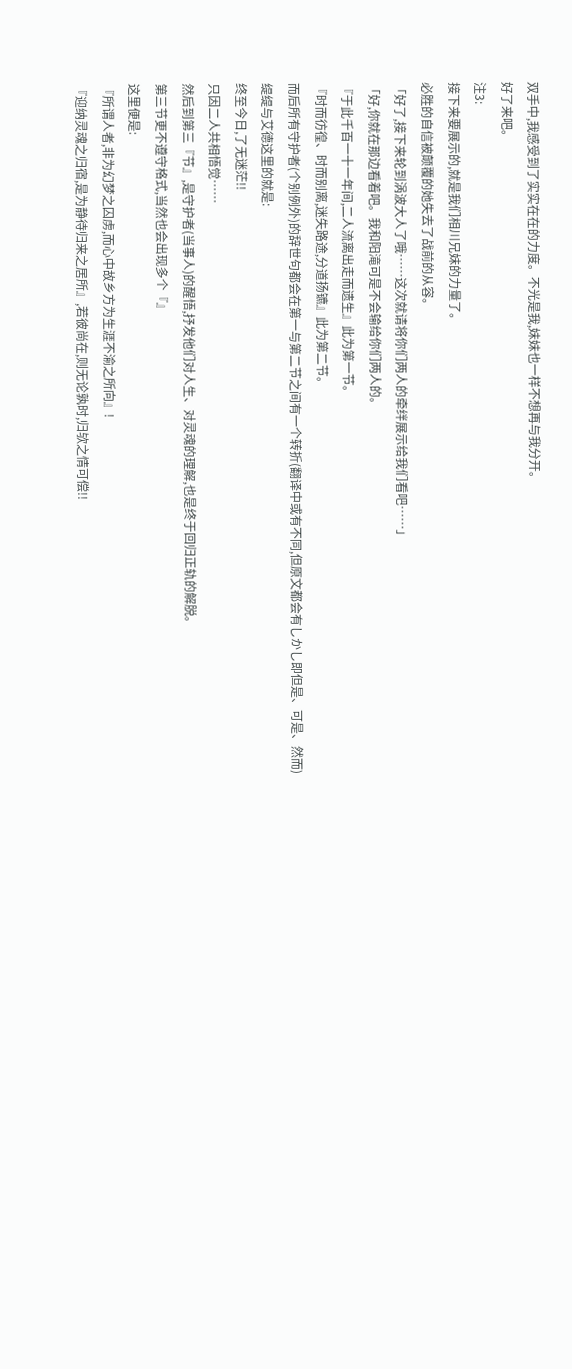双手中,我感受到了实实在在的力度。不光是我,妹妹也一样不想再与我分开。
好了来吧。
注3:
接下来要展示的,就是我们相川兄妹的力量了。
必胜的自信被颠覆的她失去了战前的从容。
「好了,接下来轮到涡波大人了哦⋯⋯这次就请将你们两人的牵绊展示给我们看吧⋯⋯」
「好,你就在那边看着吧。我和阳滝可是不会输给你们两人的。
『于此千百一十一年间,二人流离出走而遗生』此为第一节。
『时而彷徨、时而别离,迷失路途,分道扬镳』此为第二节。
而后所有守护者(个别例外)的辞世句都会在第一与第二节之间有一个转折(翻译中或有不同,但原文都会有しかし即但是、可是、然而)
缇缇与艾德这里的就是:
终至今日,了无迷茫!!
只因二人共相悟觉⋯⋯
然后到第三『节』,是守护者(当事人)的醒悟,抒发他们对人生、对灵魂的理解,也是终于回归正轨的解脱。
第三节更不遵守格式,当然也会出现多个『』
这里便是:
『所谓人者,非为幻梦之囚虏,而心中故乡方为生涯不渝之所向』!
『迎纳灵魂之归宿,是为静待归来之居所』,若彼尚在,则无论孰时,归欤之情可偿!!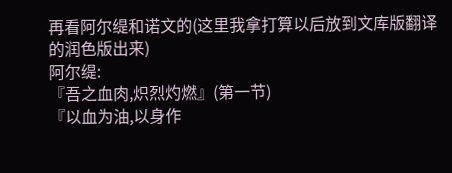再看阿尔缇和诺文的(这里我拿打算以后放到文库版翻译的润色版出来)
阿尔缇:
『吾之血肉,炽烈灼燃』(第一节)
『以血为油,以身作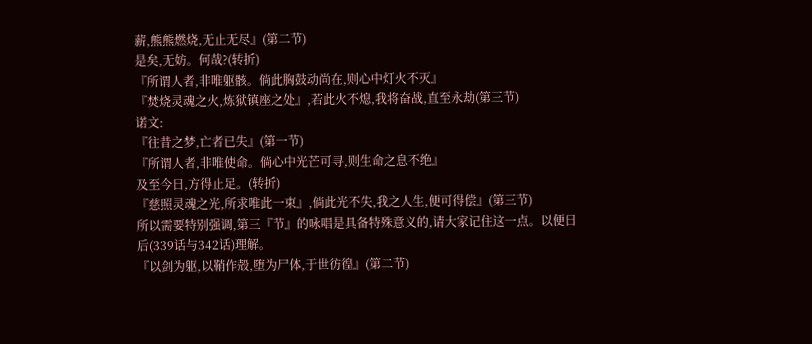薪,熊熊燃烧,无止无尽』(第二节)
是矣,无妨。何哉?(转折)
『所谓人者,非唯躯骸。倘此胸鼓动尚在,则心中灯火不灭』
『焚烧灵魂之火,炼狱镇座之处』,若此火不熄,我将奋战,直至永劫(第三节)
诺文:
『往昔之梦,亡者已失』(第一节)
『所谓人者,非唯使命。倘心中光芒可寻,则生命之息不绝』
及至今日,方得止足。(转折)
『慈照灵魂之光,所求唯此一束』,倘此光不失,我之人生,便可得偿』(第三节)
所以需要特别强调,第三『节』的咏唱是具备特殊意义的,请大家记住这一点。以便日后(339话与342话)理解。
『以剑为躯,以鞘作殻,堕为尸体,于世彷徨』(第二节)